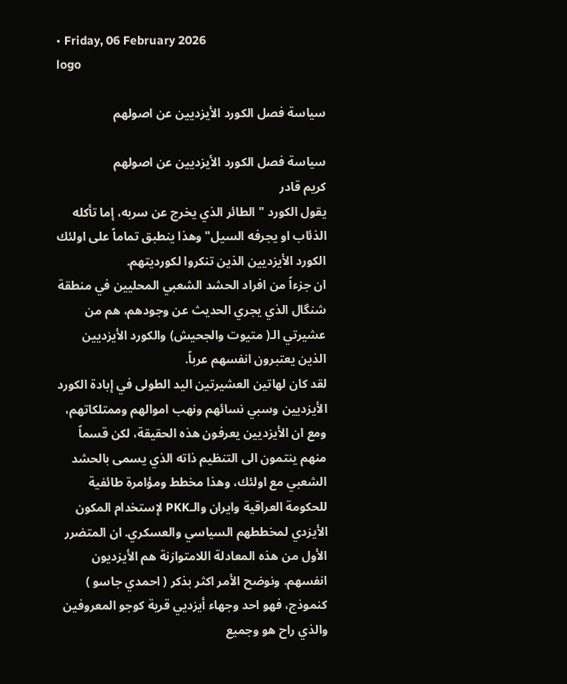• Friday, 06 February 2026
logo

سياسة فصل الكورد الأيزديين عن اصولهم

سياسة فصل الكورد الأيزديين عن اصولهم
کريم قادر
يقول الكورد " الطائر الذي يخرج عن سربه، إما تأكله الذئاب او يجرفه السيل" وهذا ينطبق تماماً على اولئك الكورد الأيزديين الذين تنكروا لكورديتهم.
ان جزءاً من افراد الحشد الشعبي المحليين في منطقة شنگال الذي يجري الحديث عن وجودهم، هم من عشيرتي الـ( متيوت والجحيش) والكورد الأيزديين الذين يعتبرون انفسهم عرباً.
لقد كان لهاتين العشيرتين اليد الطولى في إبادة الكورد الأيزديين وسبي نسائهم ونهب اموالهم وممتلكاتهم، ومع ان الأيزديين يعرفون هذه الحقيقة، لكن قسماً منهم ينتمون الى التنظيم ذاته الذي يسمى بالحشد الشعبي مع اولئك، وهذا مخطط ومؤامرة طائفية للحكومة العراقية وايران والـPKK لإستخدام المكون الأيزدي لمخططهم السياسي والعسكري. ان المتضرر الأول من هذه المعادلة اللامتوازنة هم الأيزديون انفسهم. ونوضح الأمر اكثر بذكر ( احمدي جاسو ) كنموذج، فهو احد وجهاء أيزديي قرية كوجو المعروفين والذي راح هو وجميع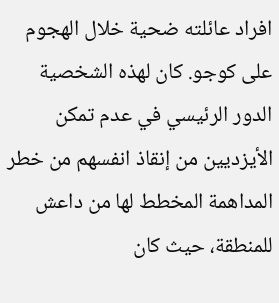افراد عائلته ضحية خلال الهجوم على كوجو. كان لهذه الشخصية الدور الرئيسي في عدم تمكن الأيزديين من إنقاذ انفسهم من خطر المداهمة المخطط لها من داعش للمنطقة، حيث كان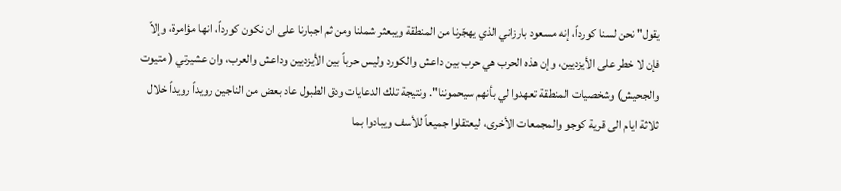يقول" نحن لسنا كورداً، إنه مسعود بارزاني الذي يهجّرنا من المنطقة ويبعثر شملنا ومن ثم اجبارنا على ان نكون كورداً، انها مؤامرة، وإلاّ فإن لا خطر على الأيزديين، وإن هذه الحرب هي حرب بين داعش والكورد وليس حرباً بين الأيزديين وداعش والعرب، وان عشيرتي ( متيوت والجحيش) وشخصيات المنطقة تعهدوا لي بأنهم سيحموننا". ونتيجة تلك الدعايات ودق الطبول عاد بعض من الناجين رويداً رويداً خلال ثلاثة ايام الى قرية كوجو والمجمعات الأخرى، ليعتقلوا جميعاً للأسف ويبادوا بما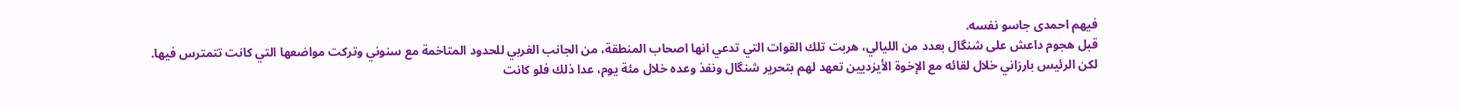فيهم احمدى جاسو نفسه.
قبل هجوم داعش على شنگال بعدد من الليالي، هربت تلك القوات التي تدعي انها اصحاب المنطقة، من الجانب الغربي للحدود المتاخمة مع سنوني وتركت مواضعها التي كانت تتمترس فيها.
لكن الرئيس بارزاني خلال لقائه مع الإخوة الأيزديين تعهد لهم بتحرير شنگال ونفذ وعده خلال مئة يوم، عدا ذلك فلو كانت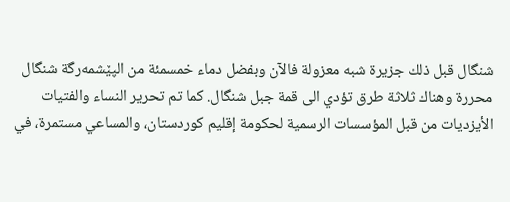شنگال قبل ذلك جزيرة شبه معزولة فالآن وبفضل دماء خمسمئة من الپێشمه‌رگة شنگال محررة وهناك ثلاثة طرق تؤدي الى قمة جبل شنگال. كما تم تحرير النساء والفتيات الأيزديات من قبل المؤسسات الرسمية لحكومة إقليم كوردستان، والمساعي مستمرة، في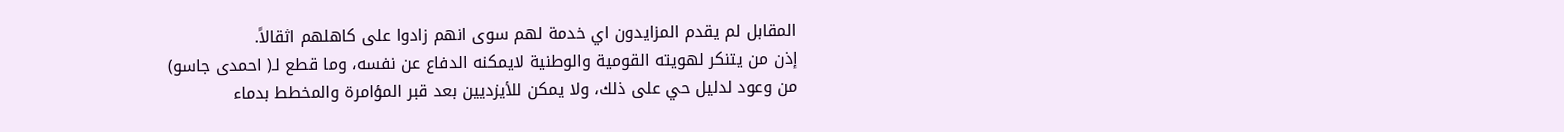المقابل لم يقدم المزايدون اي خدمة لهم سوى انهم زادوا على كاهلهم اثقالاً.
إذن من يتنكر لهويته القومية والوطنية لايمكنه الدفاع عن نفسه، وما قطع لـ( احمدى جاسو) من وعود لدليل حي على ذلك، ولا يمكن للأيزديين بعد قبر المؤامرة والمخطط بدماء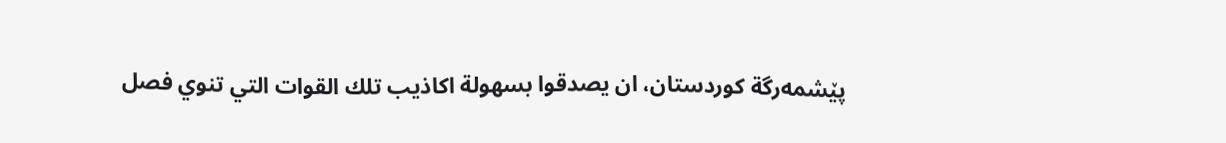پێشمه‌رگة كوردستان، ان يصدقوا بسهولة اكاذيب تلك القوات التي تنوي فصل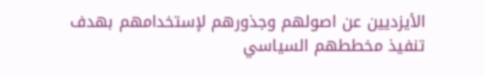الأيزديين عن اصولهم وجذورهم لإستخدامهم بهدف تنفيذ مخططهم السياسي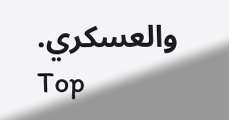والعسكري.
Top